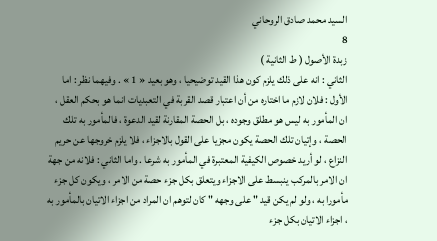السيد محمد صادق الروحاني
8
زبدة الأصول ( ط الثانية )
الثاني : انه على ذلك يلزم كون هذا القيد توضيحيا ، وهو بعيد « 1 » . وفيهما نظر : اما الأول : فلان لازم ما اختاره من أن اعتبار قصد القربة في التعبديات انما هو بحكم العقل ، ان المأمور به ليس هو مطلق وجوده ، بل الحصة المقارنة لقيد الدعوة ، فالمأمور به تلك الحصة ، وإتيان تلك الحصة يكون مجزيا على القول بالاجزاء ، فلا يلزم خروجها عن حريم النزاع ، لو أريد خصوص الكيفية المعتبرة في المأمور به شرعا . واما الثاني : فلانه من جهة ان الامر بالمركب ينبسط على الاجزاء ويتعلق بكل جزء حصة من الامر ، ويكون كل جزء مأمورا به ، ولو لم يكن قيد " على وجهه " كان لتوهم ان المراد من اجزاء الاتيان بالمأمور به ، اجزاء الاتيان بكل جزء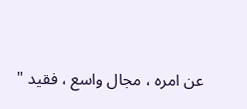عن امره ، مجال واسع ، فقيد "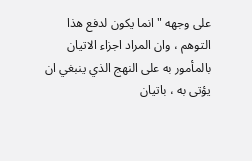على وجهه " انما يكون لدفع هذا التوهم ، وان المراد اجزاء الاتيان بالمأمور به على النهج الذي ينبغي ان يؤتى به ، باتيان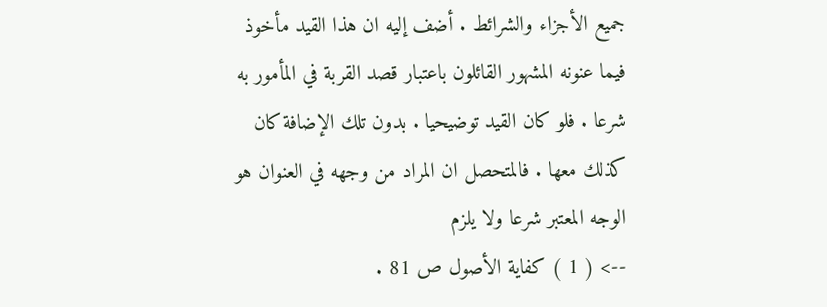جميع الأجزاء والشرائط . أضف إليه ان هذا القيد مأخوذ فيما عنونه المشهور القائلون باعتبار قصد القربة في المأمور به شرعا . فلو كان القيد توضيحيا . بدون تلك الإضافة كان كذلك معها . فالمتحصل ان المراد من وجهه في العنوان هو الوجه المعتبر شرعا ولا يلزم
--> ( 1 ) كفاية الأصول ص 81 .